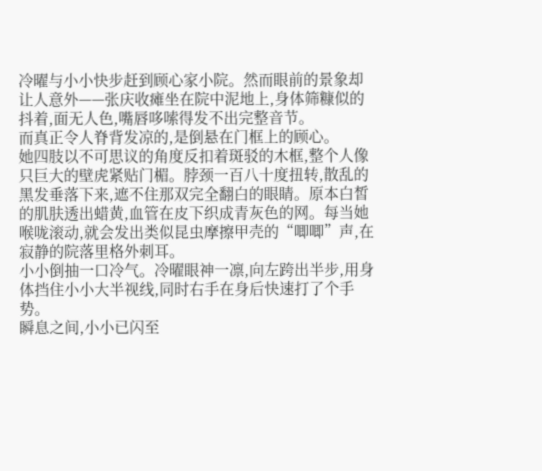冷曜与小小快步赶到顾心家小院。然而眼前的景象却让人意外——张庆收瘫坐在院中泥地上,身体筛糠似的抖着,面无人色,嘴唇哆嗦得发不出完整音节。
而真正令人脊背发凉的,是倒悬在门框上的顾心。
她四肢以不可思议的角度反扣着斑驳的木框,整个人像只巨大的壁虎紧贴门楣。脖颈一百八十度扭转,散乱的黑发垂落下来,遮不住那双完全翻白的眼睛。原本白皙的肌肤透出蜡黄,血管在皮下织成青灰色的网。每当她喉咙滚动,就会发出类似昆虫摩擦甲壳的“唧唧”声,在寂静的院落里格外刺耳。
小小倒抽一口冷气。冷曜眼神一凛,向左跨出半步,用身体挡住小小大半视线,同时右手在身后快速打了个手势。
瞬息之间,小小已闪至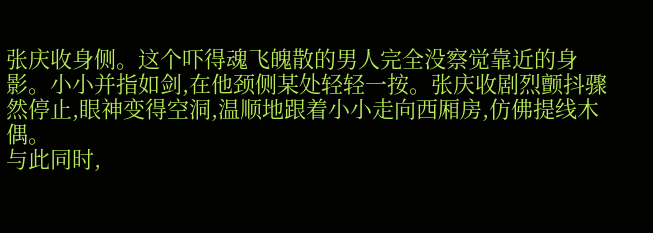张庆收身侧。这个吓得魂飞魄散的男人完全没察觉靠近的身影。小小并指如剑,在他颈侧某处轻轻一按。张庆收剧烈颤抖骤然停止,眼神变得空洞,温顺地跟着小小走向西厢房,仿佛提线木偶。
与此同时,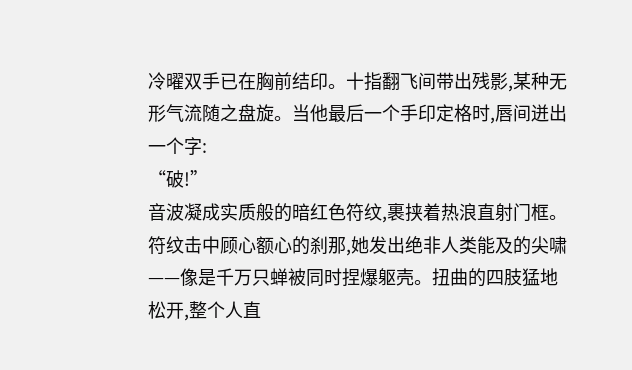冷曜双手已在胸前结印。十指翻飞间带出残影,某种无形气流随之盘旋。当他最后一个手印定格时,唇间迸出一个字:
“破!”
音波凝成实质般的暗红色符纹,裹挟着热浪直射门框。符纹击中顾心额心的刹那,她发出绝非人类能及的尖啸——像是千万只蝉被同时捏爆躯壳。扭曲的四肢猛地松开,整个人直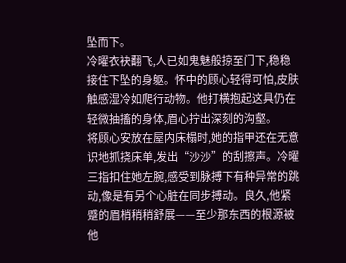坠而下。
冷曜衣袂翻飞,人已如鬼魅般掠至门下,稳稳接住下坠的身躯。怀中的顾心轻得可怕,皮肤触感湿冷如爬行动物。他打横抱起这具仍在轻微抽搐的身体,眉心拧出深刻的沟壑。
将顾心安放在屋内床榻时,她的指甲还在无意识地抓挠床单,发出“沙沙”的刮擦声。冷曜三指扣住她左腕,感受到脉搏下有种异常的跳动,像是有另个心脏在同步搏动。良久,他紧蹙的眉梢稍稍舒展——至少那东西的根源被他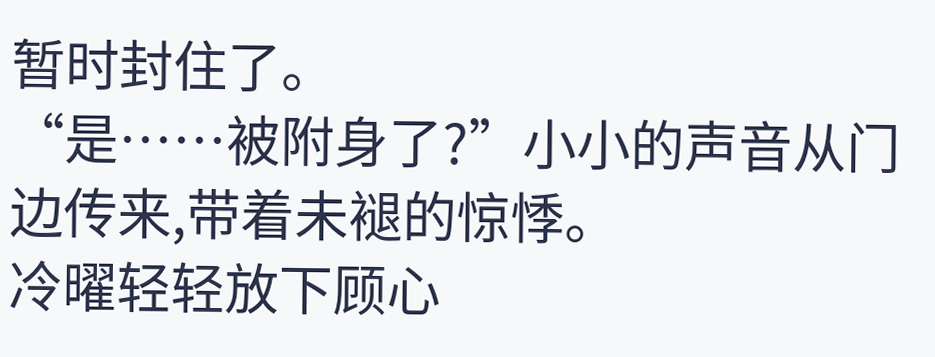暂时封住了。
“是……被附身了?”小小的声音从门边传来,带着未褪的惊悸。
冷曜轻轻放下顾心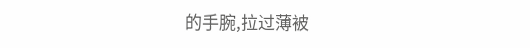的手腕,拉过薄被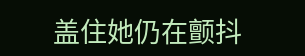盖住她仍在颤抖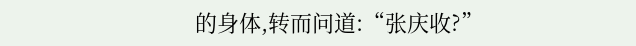的身体,转而问道:“张庆收?”